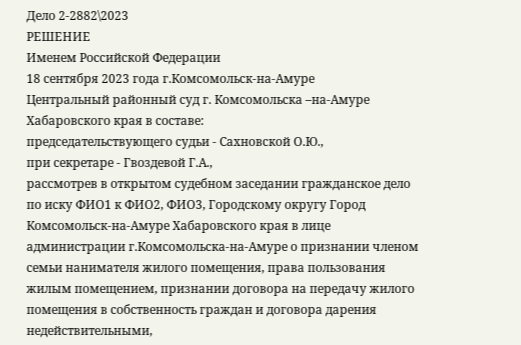Дело 2-2882\2023
РЕШЕНИЕ
Именем Российской Федерации
18 сентября 2023 года г.Комсомольск-на-Амуре
Центральный районный суд г. Комсомольска –на-Амуре Хабаровского края в составе:
председательствующего судьи - Сахновской О.Ю.,
при секретаре - Гвоздевой Г.А.,
рассмотрев в открытом судебном заседании гражданское дело по иску ФИО1 к ФИО2, ФИО3, Городскому округу Город Комсомольск-на-Амуре Хабаровского края в лице администрации г.Комсомольска-на-Амуре о признании членом семьи нанимателя жилого помещения, права пользования жилым помещением, признании договора на передачу жилого помещения в собственность граждан и договора дарения недействительными,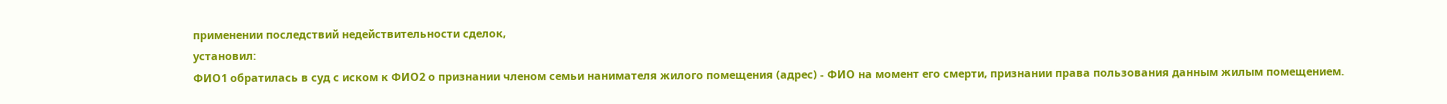применении последствий недействительности сделок,
установил:
ФИО1 обратилась в суд с иском к ФИО2 о признании членом семьи нанимателя жилого помещения (адрес) - ФИО на момент его смерти, признании права пользования данным жилым помещением.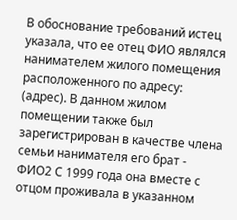В обоснование требований истец указала, что ее отец ФИО являлся нанимателем жилого помещения расположенного по адресу: (адрес). В данном жилом помещении также был зарегистрирован в качестве члена семьи нанимателя его брат - ФИО2 С 1999 года она вместе с отцом проживала в указанном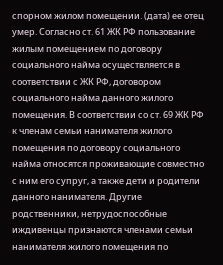спорном жилом помещении. (дата) ее отец умер. Согласно ст. 61 ЖК РФ пользование жилым помещением по договору социального найма осуществляется в соответствии с ЖК РФ, договором социального найма данного жилого помещения. В соответствии со ст. 69 ЖК РФ к членам семьи нанимателя жилого помещения по договору социального найма относятся проживающие совместно с ним его супруг, а также дети и родители данного нанимателя. Другие родственники, нетрудоспособные иждивенцы признаются членами семьи нанимателя жилого помещения по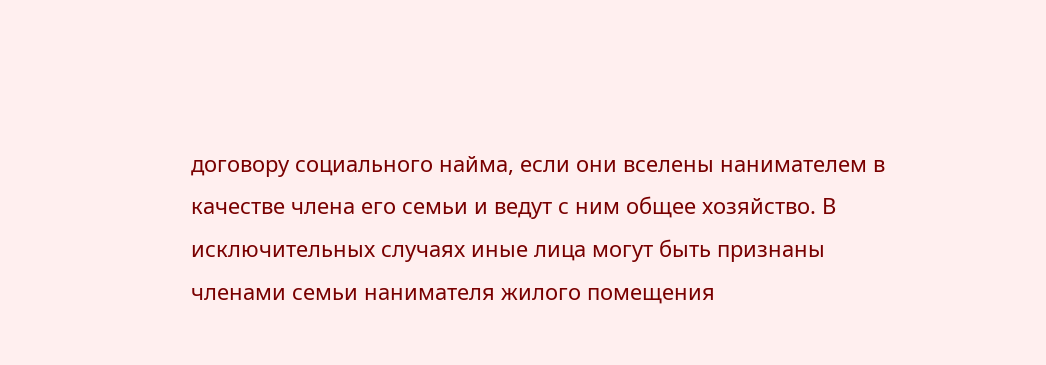договору социального найма, если они вселены нанимателем в качестве члена его семьи и ведут с ним общее хозяйство. В исключительных случаях иные лица могут быть признаны членами семьи нанимателя жилого помещения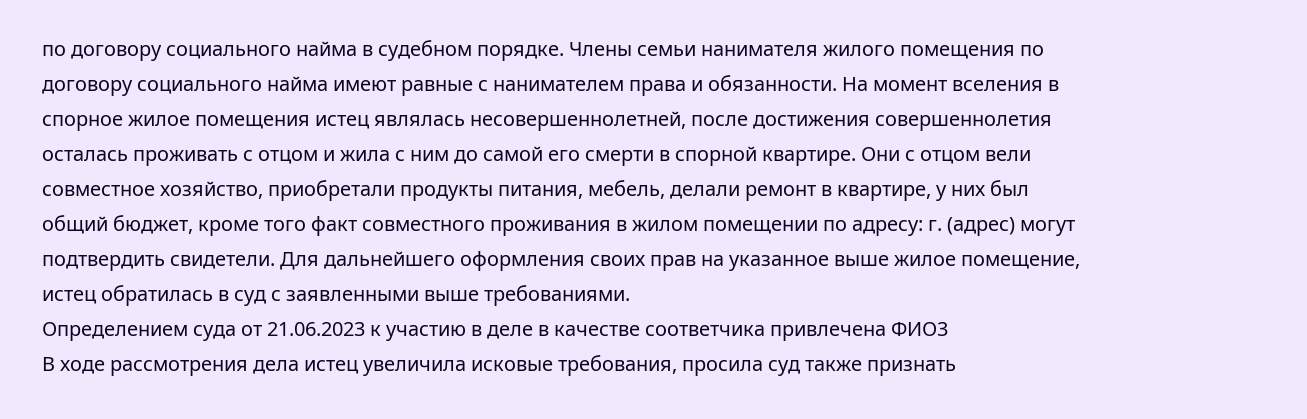по договору социального найма в судебном порядке. Члены семьи нанимателя жилого помещения по договору социального найма имеют равные с нанимателем права и обязанности. На момент вселения в спорное жилое помещения истец являлась несовершеннолетней, после достижения совершеннолетия осталась проживать с отцом и жила с ним до самой его смерти в спорной квартире. Они с отцом вели совместное хозяйство, приобретали продукты питания, мебель, делали ремонт в квартире, у них был общий бюджет, кроме того факт совместного проживания в жилом помещении по адресу: г. (адрес) могут подтвердить свидетели. Для дальнейшего оформления своих прав на указанное выше жилое помещение, истец обратилась в суд с заявленными выше требованиями.
Определением суда от 21.06.2023 к участию в деле в качестве соответчика привлечена ФИО3
В ходе рассмотрения дела истец увеличила исковые требования, просила суд также признать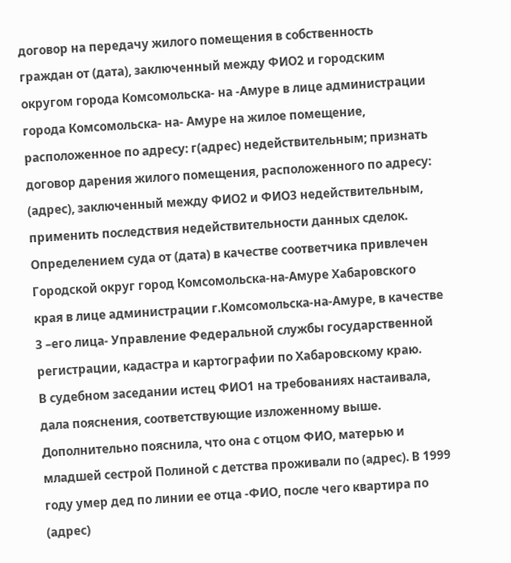договор на передачу жилого помещения в собственность граждан от (дата), заключенный между ФИО2 и городским округом города Комсомольска- на -Амуре в лице администрации города Комсомольска- на- Амуре на жилое помещение, расположенное по адресу: г(адрес) недействительным; признать договор дарения жилого помещения, расположенного по адресу: (адрес), заключенный между ФИО2 и ФИО3 недействительным, применить последствия недействительности данных сделок.
Определением суда от (дата) в качестве соответчика привлечен Городской округ город Комсомольска-на-Амуре Хабаровского края в лице администрации г.Комсомольска-на-Амуре, в качестве 3 –его лица- Управление Федеральной службы государственной регистрации, кадастра и картографии по Хабаровскому краю.
В судебном заседании истец ФИО1 на требованиях настаивала, дала пояснения, соответствующие изложенному выше. Дополнительно пояснила, что она с отцом ФИО, матерью и младшей сестрой Полиной с детства проживали по (адрес). В 1999 году умер дед по линии ее отца -ФИО, после чего квартира по (адрес)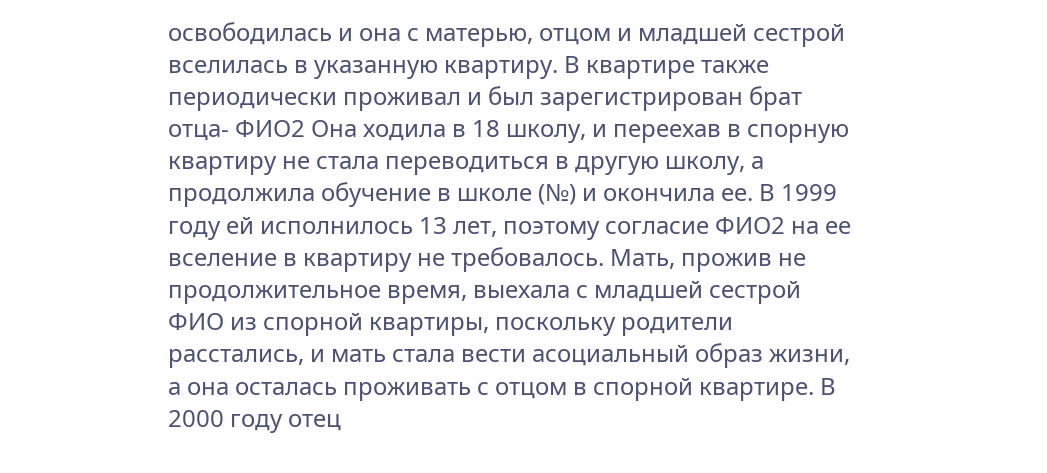освободилась и она с матерью, отцом и младшей сестрой вселилась в указанную квартиру. В квартире также периодически проживал и был зарегистрирован брат отца- ФИО2 Она ходила в 18 школу, и переехав в спорную квартиру не стала переводиться в другую школу, а продолжила обучение в школе (№) и окончила ее. В 1999 году ей исполнилось 13 лет, поэтому согласие ФИО2 на ее вселение в квартиру не требовалось. Мать, прожив не продолжительное время, выехала с младшей сестрой ФИО из спорной квартиры, поскольку родители расстались, и мать стала вести асоциальный образ жизни, а она осталась проживать с отцом в спорной квартире. В 2000 году отец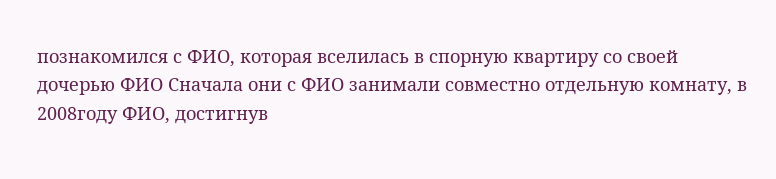познакомился с ФИО, которая вселилась в спорную квартиру со своей дочерью ФИО Сначала они с ФИО занимали совместно отдельную комнату, в 2008году ФИО, достигнув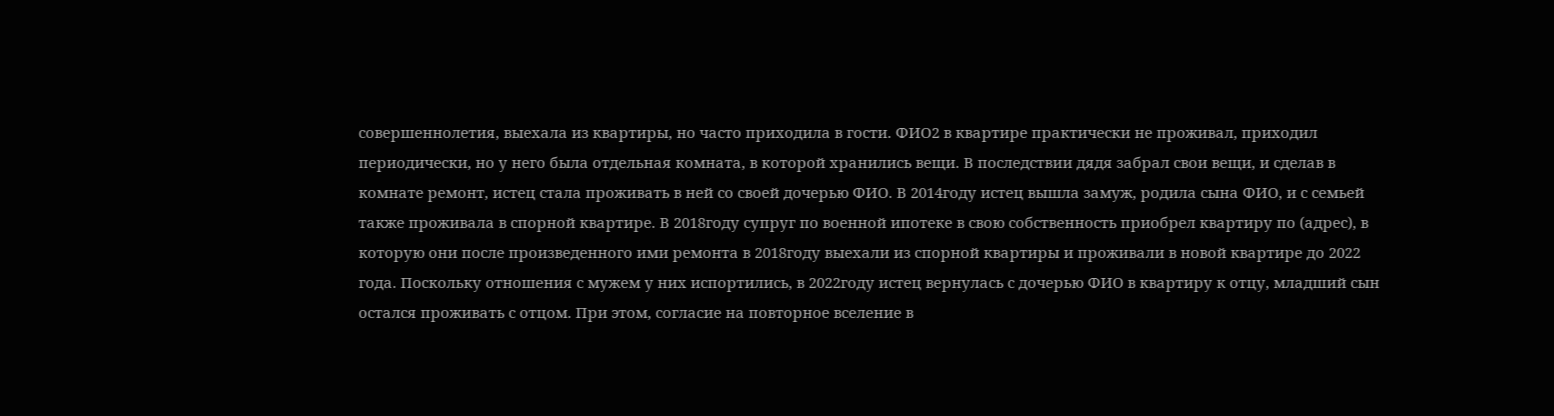совершеннолетия, выехала из квартиры, но часто приходила в гости. ФИО2 в квартире практически не проживал, приходил периодически, но у него была отдельная комната, в которой хранились вещи. В последствии дядя забрал свои вещи, и сделав в комнате ремонт, истец стала проживать в ней со своей дочерью ФИО. В 2014году истец вышла замуж, родила сына ФИО, и с семьей также проживала в спорной квартире. В 2018году супруг по военной ипотеке в свою собственность приобрел квартиру по (адрес), в которую они после произведенного ими ремонта в 2018году выехали из спорной квартиры и проживали в новой квартире до 2022 года. Поскольку отношения с мужем у них испортились, в 2022году истец вернулась с дочерью ФИО в квартиру к отцу, младший сын остался проживать с отцом. При этом, согласие на повторное вселение в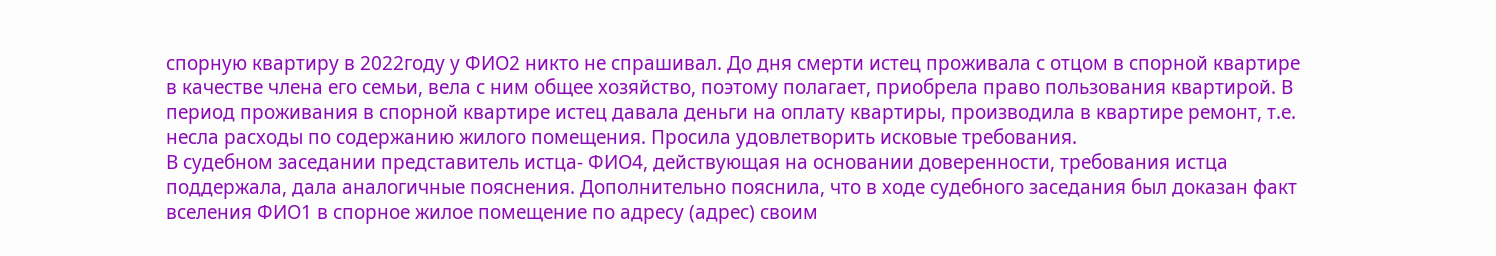спорную квартиру в 2022году у ФИО2 никто не спрашивал. До дня смерти истец проживала с отцом в спорной квартире в качестве члена его семьи, вела с ним общее хозяйство, поэтому полагает, приобрела право пользования квартирой. В период проживания в спорной квартире истец давала деньги на оплату квартиры, производила в квартире ремонт, т.е. несла расходы по содержанию жилого помещения. Просила удовлетворить исковые требования.
В судебном заседании представитель истца- ФИО4, действующая на основании доверенности, требования истца поддержала, дала аналогичные пояснения. Дополнительно пояснила, что в ходе судебного заседания был доказан факт вселения ФИО1 в спорное жилое помещение по адресу (адрес) своим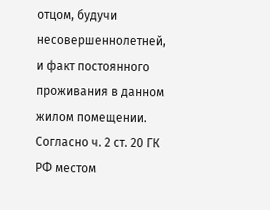отцом, будучи несовершеннолетней, и факт постоянного проживания в данном жилом помещении. Согласно ч. 2 ст. 20 ГК РФ местом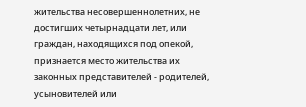жительства несовершеннолетних, не достигших четырнадцати лет, или граждан, находящихся под опекой, признается место жительства их законных представителей - родителей, усыновителей или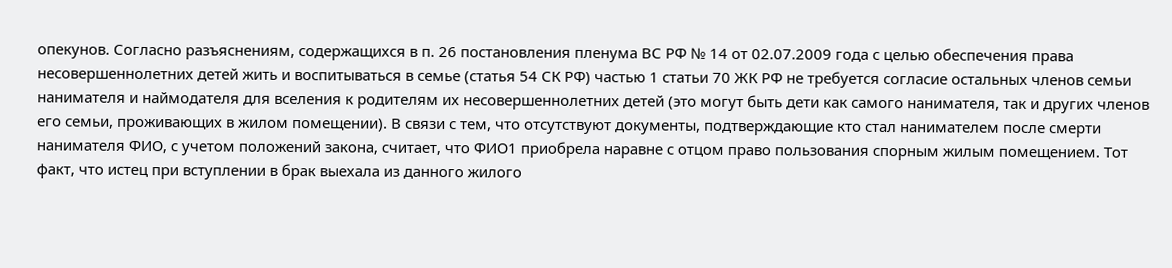опекунов. Согласно разъяснениям, содержащихся в п. 26 постановления пленума ВС РФ № 14 от 02.07.2009 года с целью обеспечения права несовершеннолетних детей жить и воспитываться в семье (статья 54 СК РФ) частью 1 статьи 70 ЖК РФ не требуется согласие остальных членов семьи нанимателя и наймодателя для вселения к родителям их несовершеннолетних детей (это могут быть дети как самого нанимателя, так и других членов его семьи, проживающих в жилом помещении). В связи с тем, что отсутствуют документы, подтверждающие кто стал нанимателем после смерти нанимателя ФИО, с учетом положений закона, считает, что ФИО1 приобрела наравне с отцом право пользования спорным жилым помещением. Тот факт, что истец при вступлении в брак выехала из данного жилого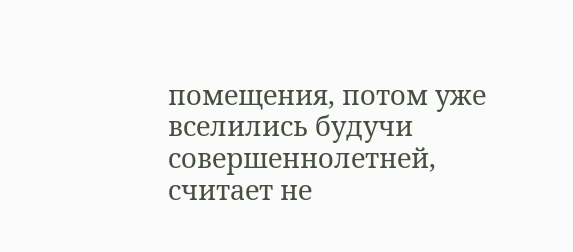помещения, потом уже вселились будучи совершеннолетней, считает не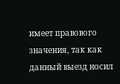имеет правового значения, так как данный выезд носил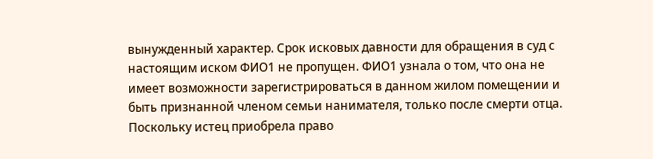вынужденный характер. Срок исковых давности для обращения в суд с настоящим иском ФИО1 не пропущен. ФИО1 узнала о том, что она не имеет возможности зарегистрироваться в данном жилом помещении и быть признанной членом семьи нанимателя, только после смерти отца. Поскольку истец приобрела право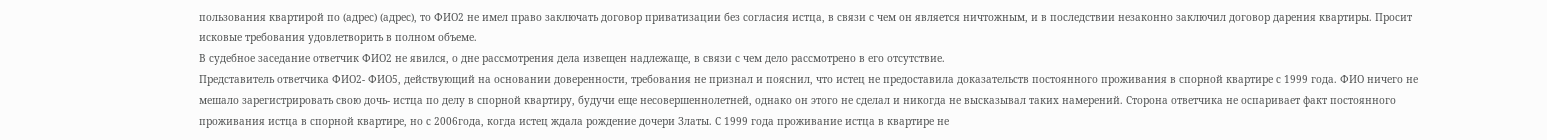пользования квартирой по (адрес) (адрес), то ФИО2 не имел право заключать договор приватизации без согласия истца, в связи с чем он является ничтожным, и в последствии незаконно заключил договор дарения квартиры. Просит исковые требования удовлетворить в полном объеме.
В судебное заседание ответчик ФИО2 не явился, о дне рассмотрения дела извещен надлежаще, в связи с чем дело рассмотрено в его отсутствие.
Представитель ответчика ФИО2- ФИО5, действующий на основании доверенности, требования не признал и пояснил, что истец не предоставила доказательств постоянного проживания в спорной квартире с 1999 года. ФИО ничего не мешало зарегистрировать свою дочь- истца по делу в спорной квартиру, будучи еще несовершеннолетней, однако он этого не сделал и никогда не высказывал таких намерений. Сторона ответчика не оспаривает факт постоянного проживания истца в спорной квартире, но с 2006года, когда истец ждала рождение дочери Златы. С 1999 года проживание истца в квартире не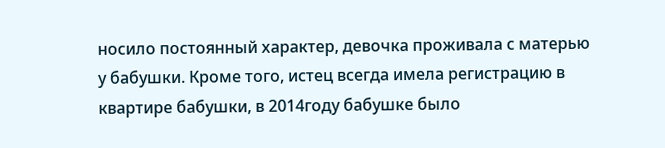носило постоянный характер, девочка проживала с матерью у бабушки. Кроме того, истец всегда имела регистрацию в квартире бабушки, в 2014году бабушке было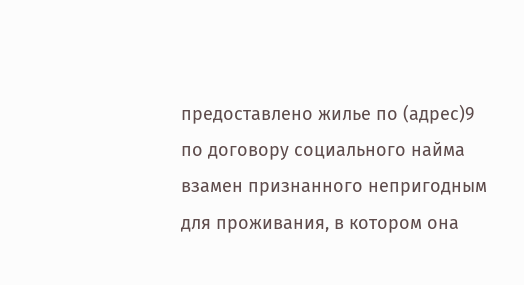предоставлено жилье по (адрес)9 по договору социального найма взамен признанного непригодным для проживания, в котором она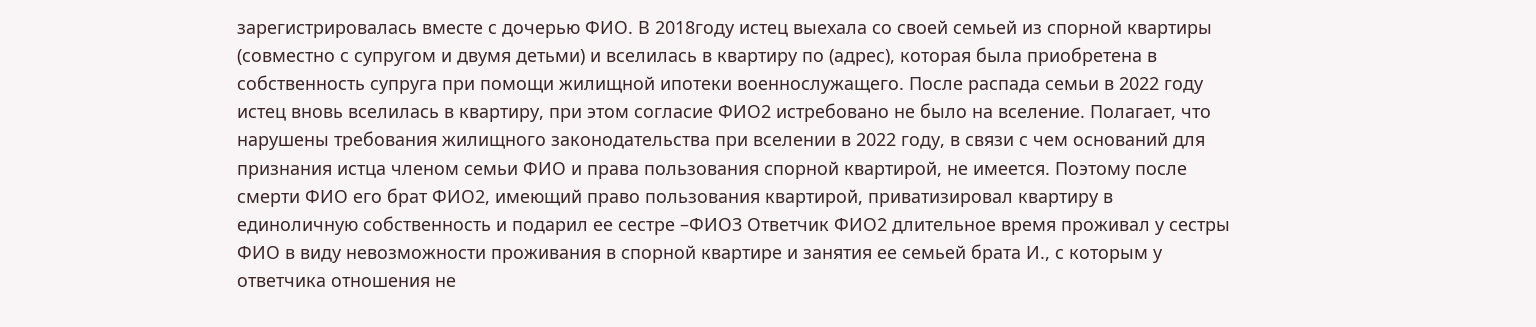зарегистрировалась вместе с дочерью ФИО. В 2018году истец выехала со своей семьей из спорной квартиры (совместно с супругом и двумя детьми) и вселилась в квартиру по (адрес), которая была приобретена в собственность супруга при помощи жилищной ипотеки военнослужащего. После распада семьи в 2022 году истец вновь вселилась в квартиру, при этом согласие ФИО2 истребовано не было на вселение. Полагает, что нарушены требования жилищного законодательства при вселении в 2022 году, в связи с чем оснований для признания истца членом семьи ФИО и права пользования спорной квартирой, не имеется. Поэтому после смерти ФИО его брат ФИО2, имеющий право пользования квартирой, приватизировал квартиру в единоличную собственность и подарил ее сестре –ФИО3 Ответчик ФИО2 длительное время проживал у сестры ФИО в виду невозможности проживания в спорной квартире и занятия ее семьей брата И., с которым у ответчика отношения не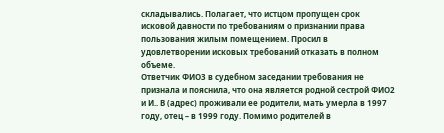складывались. Полагает, что истцом пропущен срок исковой давности по требованиям о признании права пользования жилым помещением. Просил в удовлетворении исковых требований отказать в полном объеме.
Ответчик ФИО3 в судебном заседании требования не признала и пояснила, что она является родной сестрой ФИО2 и И.. В (адрес) проживали ее родители, мать умерла в 1997 году, отец – в 1999 году. Помимо родителей в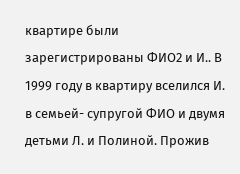квартире были зарегистрированы ФИО2 и И.. В 1999 году в квартиру вселился И. в семьей- супругой ФИО и двумя детьми Л. и Полиной. Прожив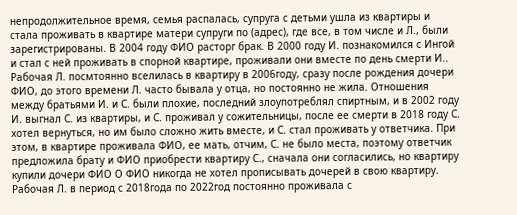непродолжительное время, семья распалась, супруга с детьми ушла из квартиры и стала проживать в квартире матери супруги по (адрес), где все, в том числе и Л., были зарегистрированы. В 2004 году ФИО расторг брак. В 2000 году И. познакомился с Ингой и стал с ней проживать в спорной квартире, проживали они вместе по день смерти И.. Рабочая Л. посмтоянно вселилась в квартиру в 2006году, сразу после рождения дочери ФИО, до этого времени Л. часто бывала у отца, но постоянно не жила. Отношения между братьями И. и С. были плохие, последний злоупотреблял спиртным, и в 2002 году И. выгнал С. из квартиры, и С. проживал у сожительницы, после ее смерти в 2018 году С. хотел вернуться, но им было сложно жить вместе, и С. стал проживать у ответчика. При этом, в квартире проживала ФИО, ее мать, отчим, С. не было места, поэтому ответчик предложила брату и ФИО приобрести квартиру С., сначала они согласились, но квартиру купили дочери ФИО О ФИО никогда не хотел прописывать дочерей в свою квартиру. Рабочая Л. в период с 2018года по 2022год постоянно проживала с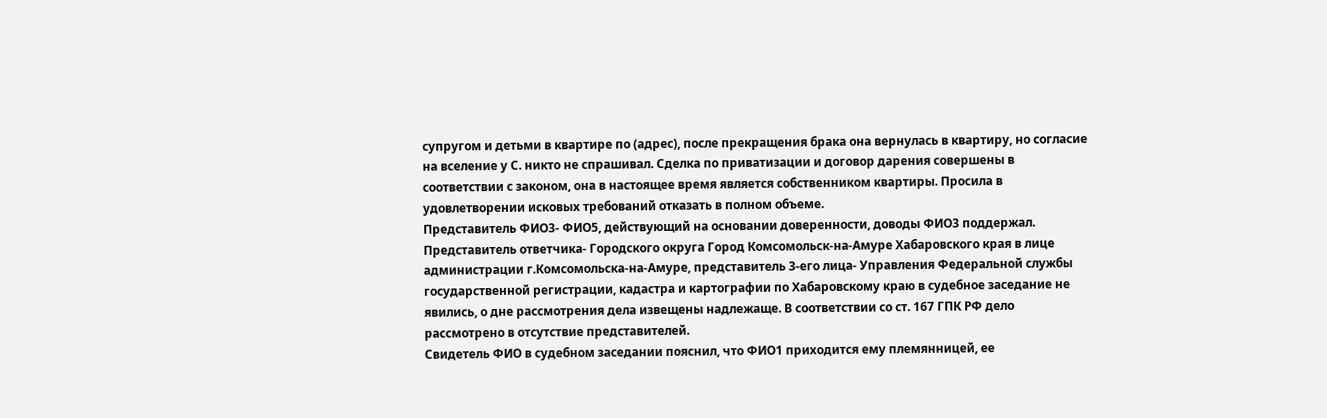супругом и детьми в квартире по (адрес), после прекращения брака она вернулась в квартиру, но согласие на вселение у С. никто не спрашивал. Сделка по приватизации и договор дарения совершены в соответствии с законом, она в настоящее время является собственником квартиры. Просила в удовлетворении исковых требований отказать в полном объеме.
Представитель ФИО3- ФИО5, действующий на основании доверенности, доводы ФИО3 поддержал.
Представитель ответчика- Городского округа Город Комсомольск-на-Амуре Хабаровского края в лице администрации г.Комсомольска-на-Амуре, представитель 3-его лица- Управления Федеральной службы государственной регистрации, кадастра и картографии по Хабаровскому краю в судебное заседание не явились, о дне рассмотрения дела извещены надлежаще. В соответствии со ст. 167 ГПК РФ дело рассмотрено в отсутствие представителей.
Свидетель ФИО в судебном заседании пояснил, что ФИО1 приходится ему племянницей, ее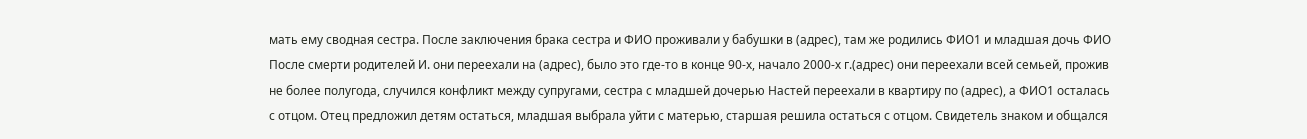мать ему сводная сестра. После заключения брака сестра и ФИО проживали у бабушки в (адрес), там же родились ФИО1 и младшая дочь ФИО После смерти родителей И. они переехали на (адрес), было это где-то в конце 90-х, начало 2000-х г.(адрес) они переехали всей семьей, прожив не более полугода, случился конфликт между супругами, сестра с младшей дочерью Настей переехали в квартиру по (адрес), а ФИО1 осталась с отцом. Отец предложил детям остаться, младшая выбрала уйти с матерью, старшая решила остаться с отцом. Свидетель знаком и общался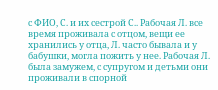с ФИО, С. и их сестрой С.. Рабочая Л. все время проживала с отцом, вещи ее хранились у отца, Л. часто бывала и у бабушки, могла пожить у нее. Рабочая Л. была замужем, с супругом и детьми они проживали в спорной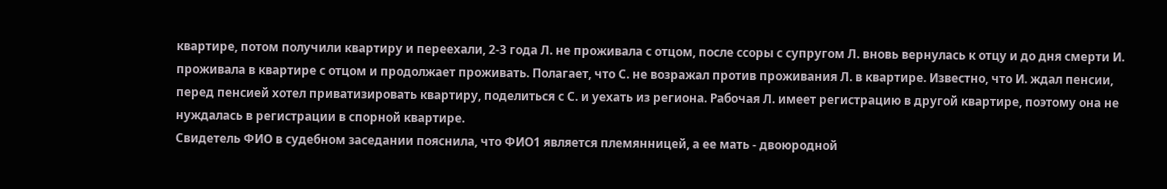квартире, потом получили квартиру и переехали, 2-3 года Л. не проживала с отцом, после ссоры с супругом Л. вновь вернулась к отцу и до дня смерти И. проживала в квартире с отцом и продолжает проживать. Полагает, что С. не возражал против проживания Л. в квартире. Известно, что И. ждал пенсии, перед пенсией хотел приватизировать квартиру, поделиться с С. и уехать из региона. Рабочая Л. имеет регистрацию в другой квартире, поэтому она не нуждалась в регистрации в спорной квартире.
Свидетель ФИО в судебном заседании пояснила, что ФИО1 является племянницей, а ее мать - двоюродной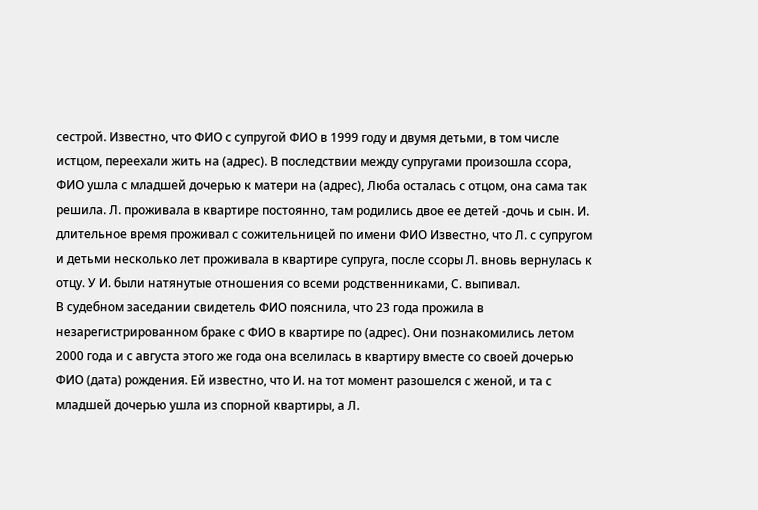сестрой. Известно, что ФИО с супругой ФИО в 1999 году и двумя детьми, в том числе истцом, переехали жить на (адрес). В последствии между супругами произошла ссора, ФИО ушла с младшей дочерью к матери на (адрес), Люба осталась с отцом, она сама так решила. Л. проживала в квартире постоянно, там родились двое ее детей -дочь и сын. И. длительное время проживал с сожительницей по имени ФИО Известно, что Л. с супругом и детьми несколько лет проживала в квартире супруга, после ссоры Л. вновь вернулась к отцу. У И. были натянутые отношения со всеми родственниками, С. выпивал.
В судебном заседании свидетель ФИО пояснила, что 23 года прожила в незарегистрированном браке с ФИО в квартире по (адрес). Они познакомились летом 2000 года и с августа этого же года она вселилась в квартиру вместе со своей дочерью ФИО (дата) рождения. Ей известно, что И. на тот момент разошелся с женой, и та с младшей дочерью ушла из спорной квартиры, а Л.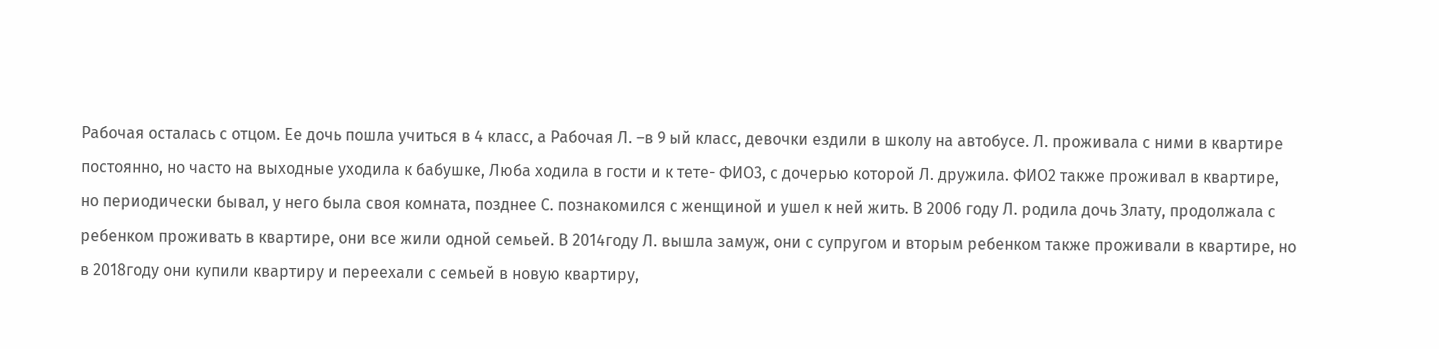Рабочая осталась с отцом. Ее дочь пошла учиться в 4 класс, а Рабочая Л. –в 9 ый класс, девочки ездили в школу на автобусе. Л. проживала с ними в квартире постоянно, но часто на выходные уходила к бабушке, Люба ходила в гости и к тете- ФИО3, с дочерью которой Л. дружила. ФИО2 также проживал в квартире, но периодически бывал, у него была своя комната, позднее С. познакомился с женщиной и ушел к ней жить. В 2006 году Л. родила дочь Злату, продолжала с ребенком проживать в квартире, они все жили одной семьей. В 2014году Л. вышла замуж, они с супругом и вторым ребенком также проживали в квартире, но в 2018году они купили квартиру и переехали с семьей в новую квартиру,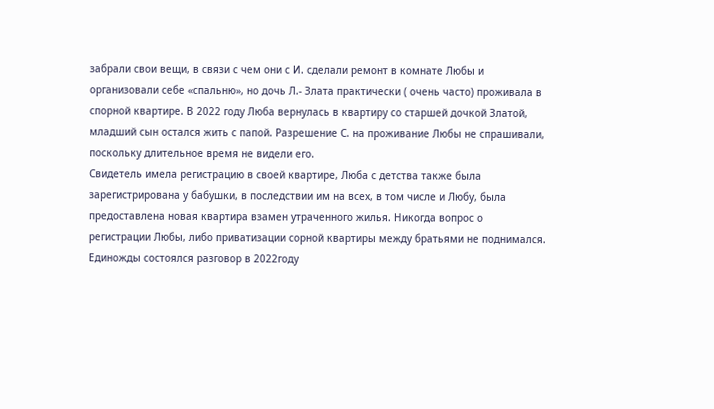забрали свои вещи, в связи с чем они с И. сделали ремонт в комнате Любы и организовали себе «спальню», но дочь Л.- Злата практически ( очень часто) проживала в спорной квартире. В 2022 году Люба вернулась в квартиру со старшей дочкой Златой, младший сын остался жить с папой. Разрешение С. на проживание Любы не спрашивали, поскольку длительное время не видели его.
Свидетель имела регистрацию в своей квартире, Люба с детства также была зарегистрирована у бабушки, в последствии им на всех, в том числе и Любу, была предоставлена новая квартира взамен утраченного жилья. Никогда вопрос о регистрации Любы, либо приватизации сорной квартиры между братьями не поднимался. Единожды состоялся разговор в 2022году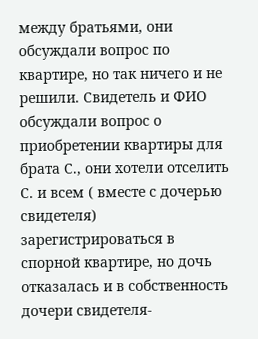между братьями, они обсуждали вопрос по квартире, но так ничего и не решили. Свидетель и ФИО обсуждали вопрос о приобретении квартиры для брата С., они хотели отселить С. и всем ( вместе с дочерью свидетеля) зарегистрироваться в спорной квартире, но дочь отказалась и в собственность дочери свидетеля-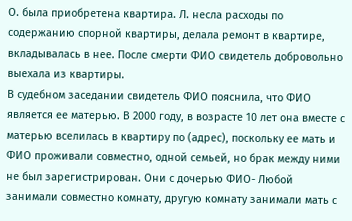О. была приобретена квартира. Л. несла расходы по содержанию спорной квартиры, делала ремонт в квартире, вкладывалась в нее. После смерти ФИО свидетель добровольно выехала из квартиры.
В судебном заседании свидетель ФИО пояснила, что ФИО является ее матерью. В 2000 году, в возрасте 10 лет она вместе с матерью вселилась в квартиру по (адрес), поскольку ее мать и ФИО проживали совместно, одной семьей, но брак между ними не был зарегистрирован. Они с дочерью ФИО- Любой занимали совместно комнату, другую комнату занимали мать с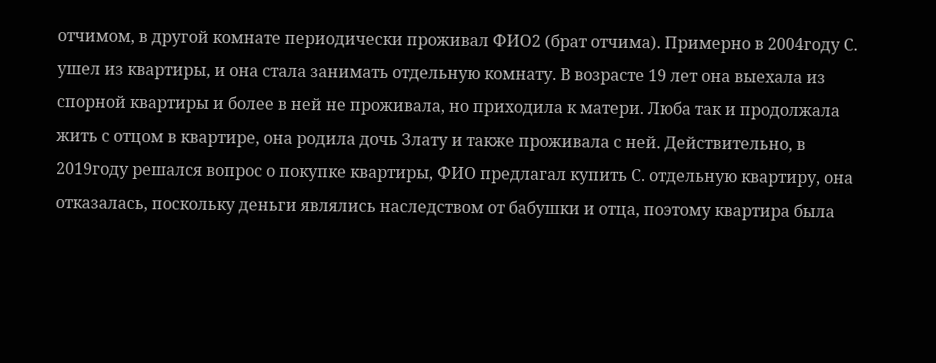отчимом, в другой комнате периодически проживал ФИО2 (брат отчима). Примерно в 2004году С. ушел из квартиры, и она стала занимать отдельную комнату. В возрасте 19 лет она выехала из спорной квартиры и более в ней не проживала, но приходила к матери. Люба так и продолжала жить с отцом в квартире, она родила дочь Злату и также проживала с ней. Действительно, в 2019году решался вопрос о покупке квартиры, ФИО предлагал купить С. отдельную квартиру, она отказалась, поскольку деньги являлись наследством от бабушки и отца, поэтому квартира была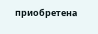приобретена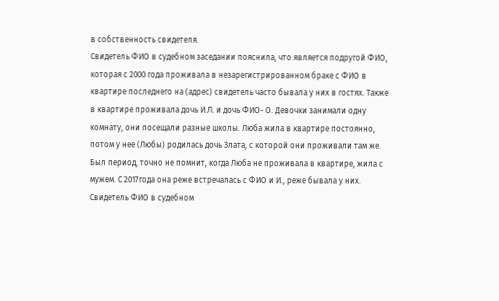в собственность свидетеля.
Свидетель ФИО в судебном заседании пояснила, что является подругой ФИО, которая с 2000 года проживала в незарегистрированном браке с ФИО в квартире последнего на (адрес) свидетель часто бывала у них в гостях. Также в квартире проживала дочь И.Л. и дочь ФИО- О. Девочки занимали одну комнату, они посещали разные школы. Люба жила в квартире постоянно, потом у нее (Любы) родилась дочь Злата, с которой они проживали там же. Был период, точно не помнит, когда Люба не проживала в квартире, жила с мужем. С 2017года она реже встречалась с ФИО и И., реже бывала у них.
Свидетель ФИО в судебном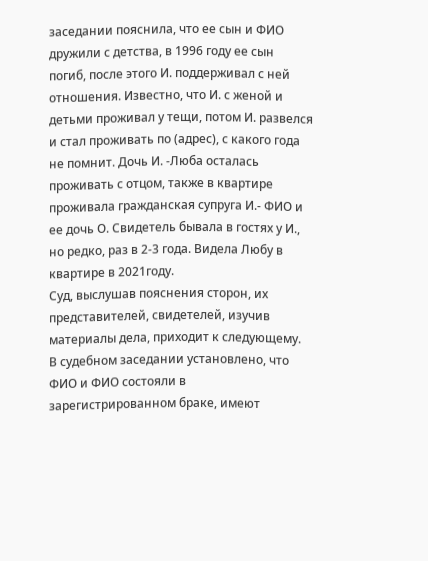заседании пояснила, что ее сын и ФИО дружили с детства, в 1996 году ее сын погиб, после этого И. поддерживал с ней отношения. Известно, что И. с женой и детьми проживал у тещи, потом И. развелся и стал проживать по (адрес), с какого года не помнит. Дочь И. -Люба осталась проживать с отцом, также в квартире проживала гражданская супруга И.- ФИО и ее дочь О. Свидетель бывала в гостях у И., но редко, раз в 2-3 года. Видела Любу в квартире в 2021году.
Суд, выслушав пояснения сторон, их представителей, свидетелей, изучив материалы дела, приходит к следующему.
В судебном заседании установлено, что ФИО и ФИО состояли в зарегистрированном браке, имеют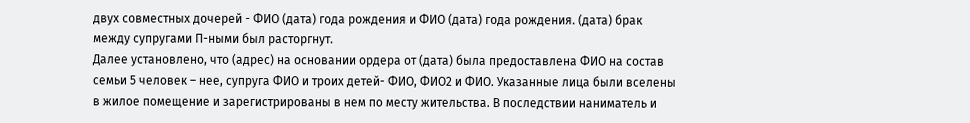двух совместных дочерей - ФИО (дата) года рождения и ФИО (дата) года рождения. (дата) брак между супругами П-ными был расторгнут.
Далее установлено, что (адрес) на основании ордера от (дата) была предоставлена ФИО на состав семьи 5 человек – нее, супруга ФИО и троих детей- ФИО, ФИО2 и ФИО. Указанные лица были вселены в жилое помещение и зарегистрированы в нем по месту жительства. В последствии наниматель и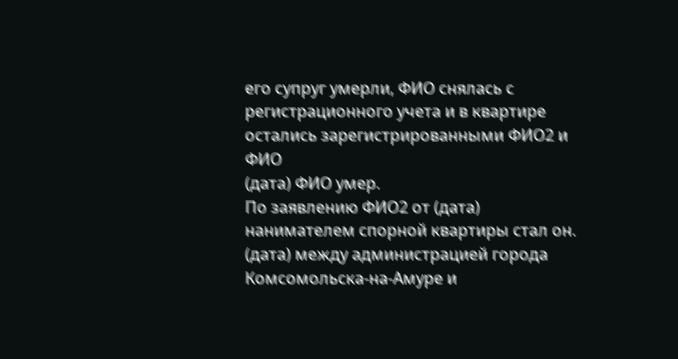его супруг умерли, ФИО снялась с регистрационного учета и в квартире остались зарегистрированными ФИО2 и ФИО
(дата) ФИО умер.
По заявлению ФИО2 от (дата) нанимателем спорной квартиры стал он. (дата) между администрацией города Комсомольска-на-Амуре и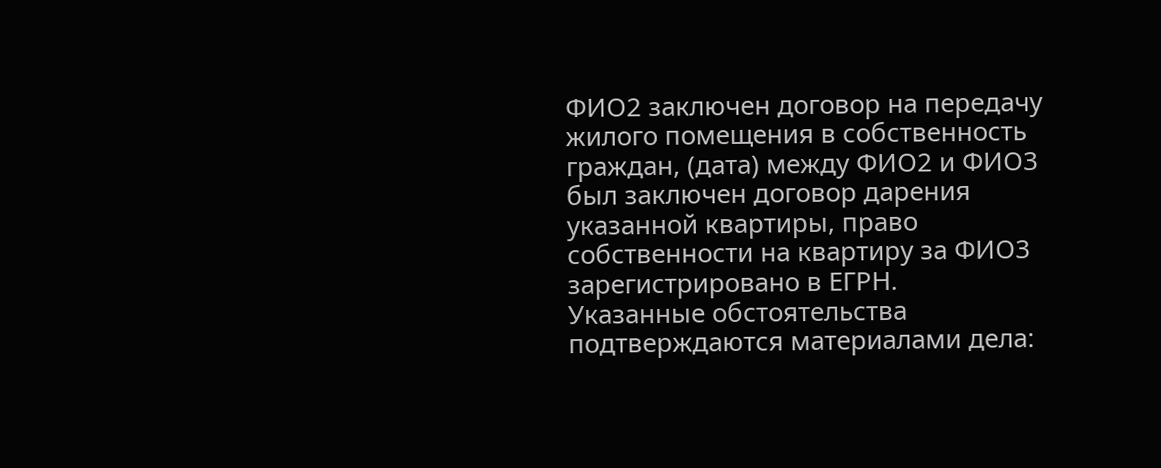ФИО2 заключен договор на передачу жилого помещения в собственность граждан, (дата) между ФИО2 и ФИО3 был заключен договор дарения указанной квартиры, право собственности на квартиру за ФИО3 зарегистрировано в ЕГРН.
Указанные обстоятельства подтверждаются материалами дела: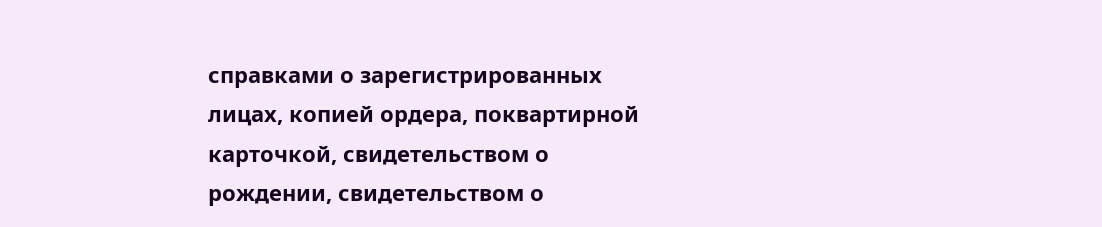справками о зарегистрированных лицах, копией ордера, поквартирной карточкой, свидетельством о рождении, свидетельством о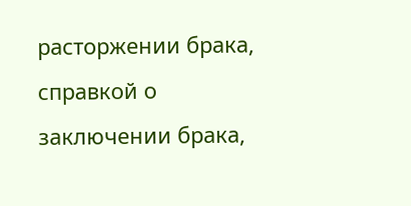расторжении брака, справкой о заключении брака,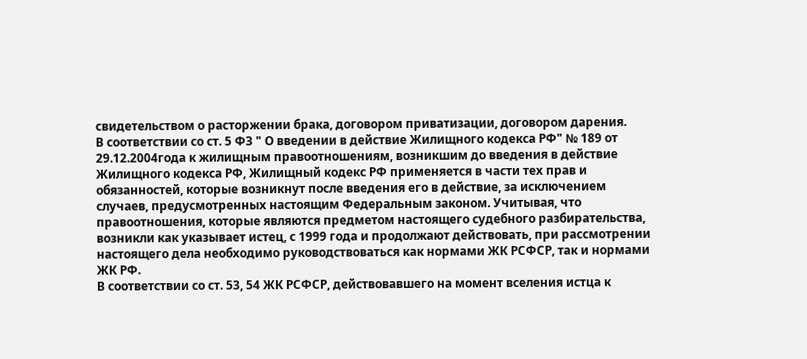свидетельством о расторжении брака, договором приватизации, договором дарения.
В соответствии со ст. 5 ФЗ " О введении в действие Жилищного кодекса РФ" № 189 от 29.12.2004года к жилищным правоотношениям, возникшим до введения в действие Жилищного кодекса РФ, Жилищный кодекс РФ применяется в части тех прав и обязанностей, которые возникнут после введения его в действие, за исключением случаев, предусмотренных настоящим Федеральным законом. Учитывая, что правоотношения, которые являются предметом настоящего судебного разбирательства, возникли как указывает истец, с 1999 года и продолжают действовать, при рассмотрении настоящего дела необходимо руководствоваться как нормами ЖК РСФСР, так и нормами ЖК РФ.
В соответствии со ст. 53, 54 ЖК РСФСР, действовавшего на момент вселения истца к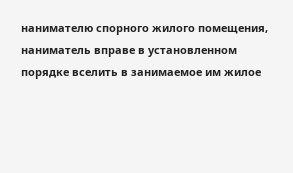нанимателю спорного жилого помещения, наниматель вправе в установленном порядке вселить в занимаемое им жилое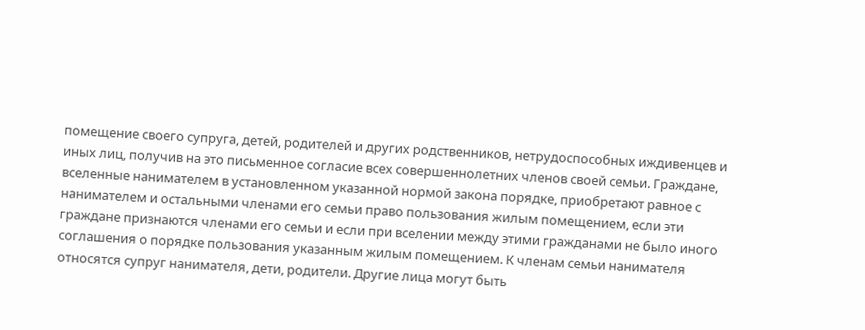помещение своего супруга, детей, родителей и других родственников, нетрудоспособных иждивенцев и иных лиц, получив на это письменное согласие всех совершеннолетних членов своей семьи. Граждане, вселенные нанимателем в установленном указанной нормой закона порядке, приобретают равное с нанимателем и остальными членами его семьи право пользования жилым помещением, если эти граждане признаются членами его семьи и если при вселении между этими гражданами не было иного соглашения о порядке пользования указанным жилым помещением. К членам семьи нанимателя относятся супруг нанимателя, дети, родители. Другие лица могут быть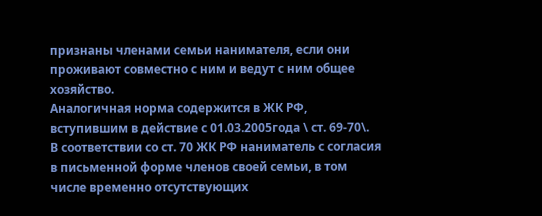признаны членами семьи нанимателя, если они проживают совместно с ним и ведут с ним общее хозяйство.
Аналогичная норма содержится в ЖК РФ, вступившим в действие с 01.03.2005года \ ст. 69-70\.
В соответствии со ст. 70 ЖК РФ наниматель с согласия в письменной форме членов своей семьи, в том числе временно отсутствующих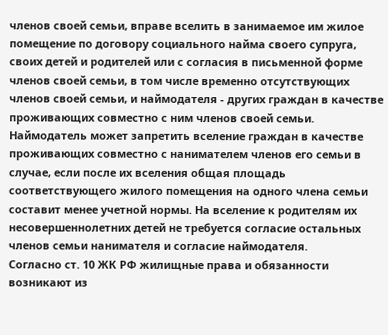членов своей семьи, вправе вселить в занимаемое им жилое помещение по договору социального найма своего супруга, своих детей и родителей или с согласия в письменной форме членов своей семьи, в том числе временно отсутствующих членов своей семьи, и наймодателя - других граждан в качестве проживающих совместно с ним членов своей семьи. Наймодатель может запретить вселение граждан в качестве проживающих совместно с нанимателем членов его семьи в случае, если после их вселения общая площадь соответствующего жилого помещения на одного члена семьи составит менее учетной нормы. На вселение к родителям их несовершеннолетних детей не требуется согласие остальных членов семьи нанимателя и согласие наймодателя.
Согласно ст. 10 ЖК РФ жилищные права и обязанности возникают из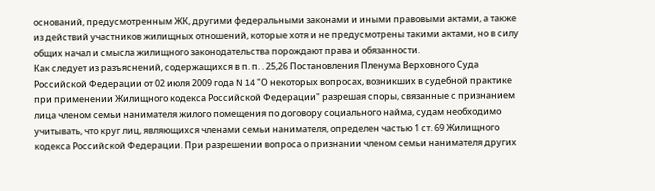оснований, предусмотренным ЖК, другими федеральными законами и иными правовыми актами, а также из действий участников жилищных отношений, которые хотя и не предусмотрены такими актами, но в силу общих начал и смысла жилищного законодательства порождают права и обязанности.
Как следует из разъяснений, содержащихся в п. п. . 25,26 Постановления Пленума Верховного Суда Российской Федерации от 02 июля 2009 года N 14 "О некоторых вопросах, возникших в судебной практике при применении Жилищного кодекса Российской Федерации" разрешая споры, связанные с признанием лица членом семьи нанимателя жилого помещения по договору социального найма, судам необходимо учитывать, что круг лиц, являющихся членами семьи нанимателя, определен частью 1 ст. 69 Жилищного кодекса Российской Федерации. При разрешении вопроса о признании членом семьи нанимателя других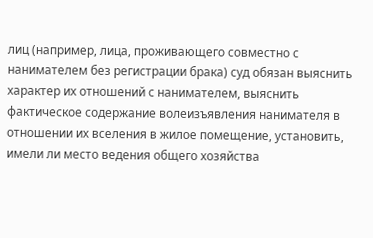лиц (например, лица, проживающего совместно с нанимателем без регистрации брака) суд обязан выяснить характер их отношений с нанимателем, выяснить фактическое содержание волеизъявления нанимателя в отношении их вселения в жилое помещение, установить, имели ли место ведения общего хозяйства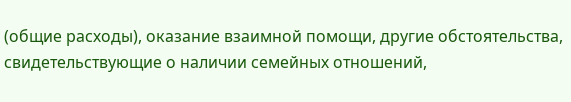(общие расходы), оказание взаимной помощи, другие обстоятельства, свидетельствующие о наличии семейных отношений,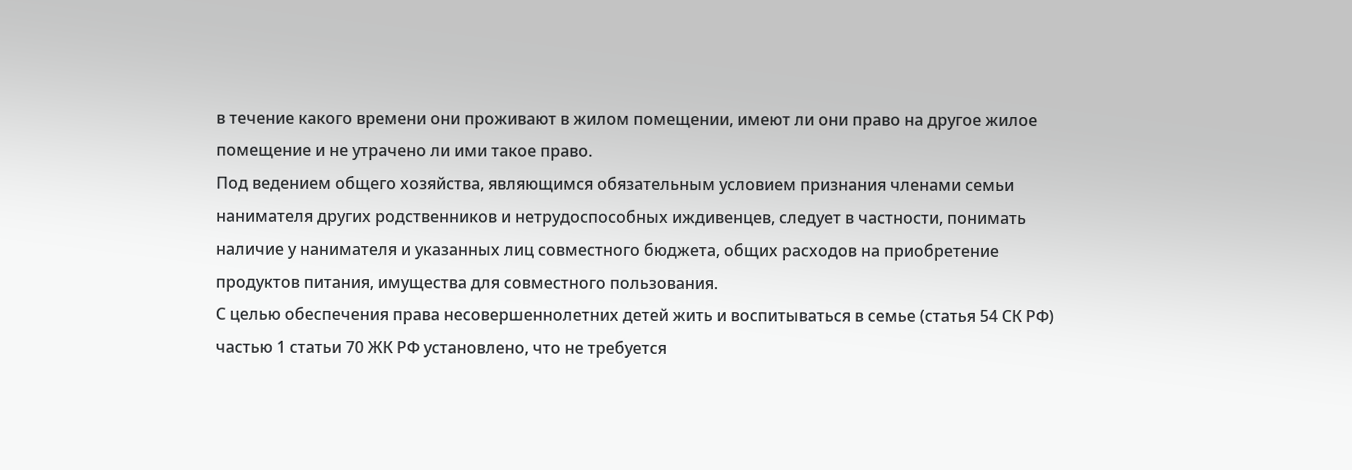в течение какого времени они проживают в жилом помещении, имеют ли они право на другое жилое помещение и не утрачено ли ими такое право.
Под ведением общего хозяйства, являющимся обязательным условием признания членами семьи нанимателя других родственников и нетрудоспособных иждивенцев, следует в частности, понимать наличие у нанимателя и указанных лиц совместного бюджета, общих расходов на приобретение продуктов питания, имущества для совместного пользования.
С целью обеспечения права несовершеннолетних детей жить и воспитываться в семье (статья 54 СК РФ) частью 1 статьи 70 ЖК РФ установлено, что не требуется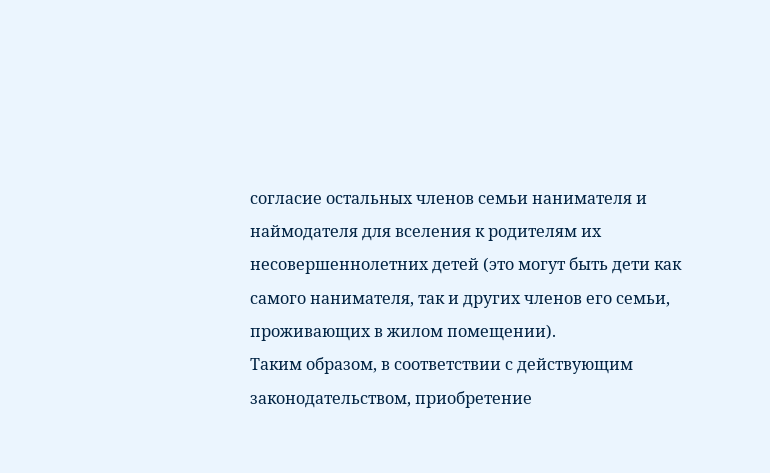согласие остальных членов семьи нанимателя и наймодателя для вселения к родителям их несовершеннолетних детей (это могут быть дети как самого нанимателя, так и других членов его семьи, проживающих в жилом помещении).
Таким образом, в соответствии с действующим законодательством, приобретение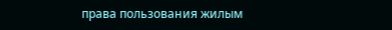права пользования жилым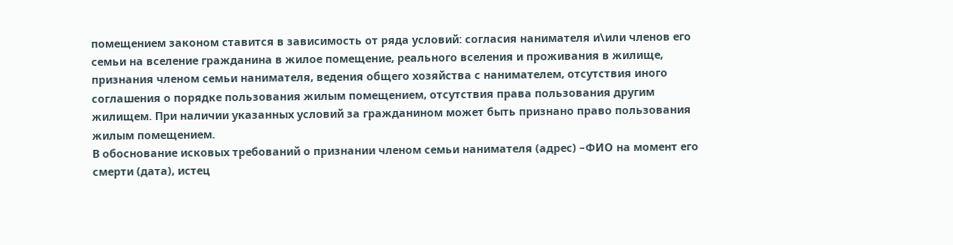помещением законом ставится в зависимость от ряда условий: согласия нанимателя и\или членов его семьи на вселение гражданина в жилое помещение, реального вселения и проживания в жилище, признания членом семьи нанимателя, ведения общего хозяйства с нанимателем, отсутствия иного соглашения о порядке пользования жилым помещением, отсутствия права пользования другим жилищем. При наличии указанных условий за гражданином может быть признано право пользования жилым помещением.
В обоснование исковых требований о признании членом семьи нанимателя (адрес) –ФИО на момент его смерти (дата), истец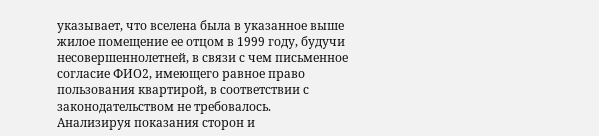указывает, что вселена была в указанное выше жилое помещение ее отцом в 1999 году, будучи несовершеннолетней, в связи с чем письменное согласие ФИО2, имеющего равное право пользования квартирой, в соответствии с законодательством не требовалось.
Анализируя показания сторон и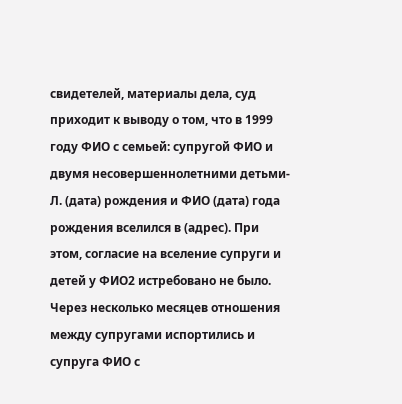свидетелей, материалы дела, суд приходит к выводу о том, что в 1999 году ФИО с семьей: супругой ФИО и двумя несовершеннолетними детьми- Л. (дата) рождения и ФИО (дата) года рождения вселился в (адрес). При этом, согласие на вселение супруги и детей у ФИО2 истребовано не было. Через несколько месяцев отношения между супругами испортились и супруга ФИО с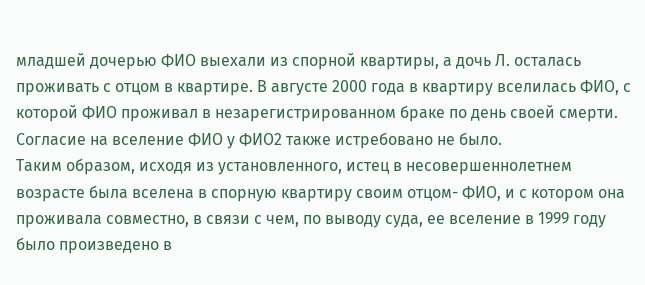младшей дочерью ФИО выехали из спорной квартиры, а дочь Л. осталась проживать с отцом в квартире. В августе 2000 года в квартиру вселилась ФИО, с которой ФИО проживал в незарегистрированном браке по день своей смерти. Согласие на вселение ФИО у ФИО2 также истребовано не было.
Таким образом, исходя из установленного, истец в несовершеннолетнем возрасте была вселена в спорную квартиру своим отцом- ФИО, и с котором она проживала совместно, в связи с чем, по выводу суда, ее вселение в 1999 году было произведено в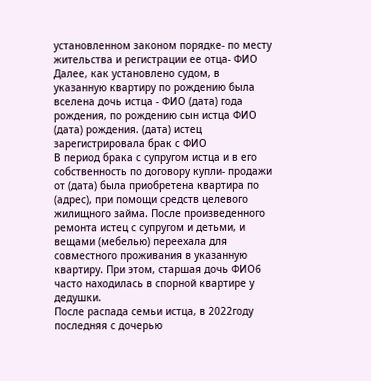установленном законом порядке- по месту жительства и регистрации ее отца- ФИО
Далее, как установлено судом, в указанную квартиру по рождению была вселена дочь истца - ФИО (дата) года рождения, по рождению сын истца ФИО (дата) рождения. (дата) истец зарегистрировала брак с ФИО
В период брака с супругом истца и в его собственность по договору купли- продажи от (дата) была приобретена квартира по (адрес), при помощи средств целевого жилищного займа. После произведенного ремонта истец с супругом и детьми, и вещами (мебелью) переехала для совместного проживания в указанную квартиру. При этом, старшая дочь ФИО6 часто находилась в спорной квартире у дедушки.
После распада семьи истца, в 2022году последняя с дочерью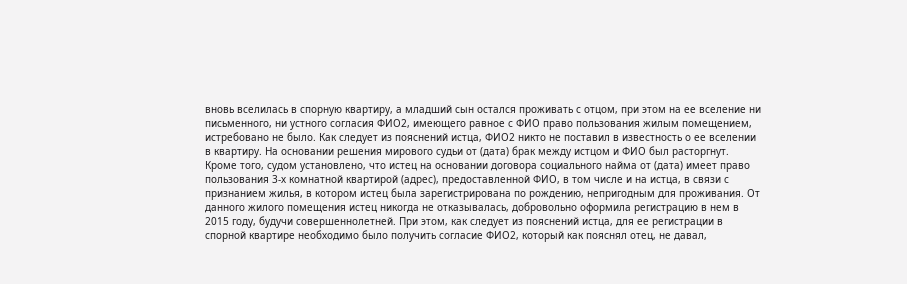вновь вселилась в спорную квартиру, а младший сын остался проживать с отцом, при этом на ее вселение ни письменного, ни устного согласия ФИО2, имеющего равное с ФИО право пользования жилым помещением, истребовано не было. Как следует из пояснений истца, ФИО2 никто не поставил в известность о ее вселении в квартиру. На основании решения мирового судьи от (дата) брак между истцом и ФИО был расторгнут.
Кроме того, судом установлено, что истец на основании договора социального найма от (дата) имеет право пользования 3-х комнатной квартирой (адрес), предоставленной ФИО, в том числе и на истца, в связи с признанием жилья, в котором истец была зарегистрирована по рождению, непригодным для проживания. От данного жилого помещения истец никогда не отказывалась, добровольно оформила регистрацию в нем в 2015 году, будучи совершеннолетней. При этом, как следует из пояснений истца, для ее регистрации в спорной квартире необходимо было получить согласие ФИО2, который как пояснял отец, не давал,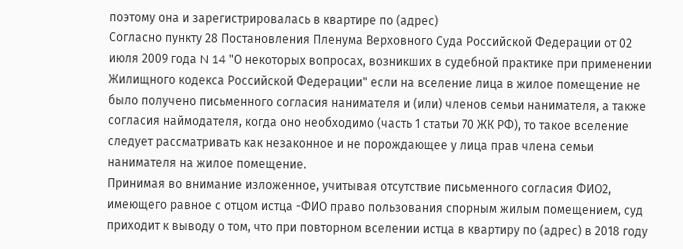поэтому она и зарегистрировалась в квартире по (адрес)
Согласно пункту 28 Постановления Пленума Верховного Суда Российской Федерации от 02 июля 2009 года N 14 "О некоторых вопросах, возникших в судебной практике при применении Жилищного кодекса Российской Федерации" если на вселение лица в жилое помещение не было получено письменного согласия нанимателя и (или) членов семьи нанимателя, а также согласия наймодателя, когда оно необходимо (часть 1 статьи 70 ЖК РФ), то такое вселение следует рассматривать как незаконное и не порождающее у лица прав члена семьи нанимателя на жилое помещение.
Принимая во внимание изложенное, учитывая отсутствие письменного согласия ФИО2, имеющего равное с отцом истца -ФИО право пользования спорным жилым помещением, суд приходит к выводу о том, что при повторном вселении истца в квартиру по (адрес) в 2018 году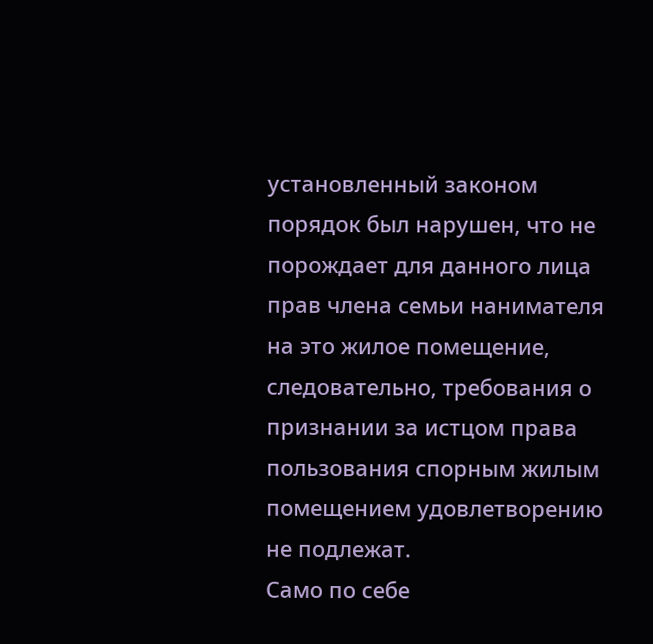установленный законом порядок был нарушен, что не порождает для данного лица прав члена семьи нанимателя на это жилое помещение, следовательно, требования о признании за истцом права пользования спорным жилым помещением удовлетворению не подлежат.
Само по себе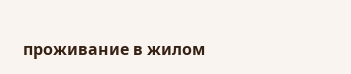проживание в жилом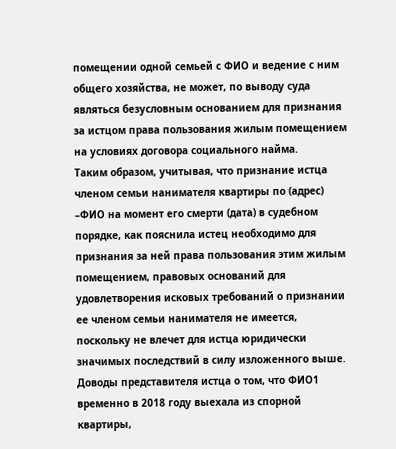помещении одной семьей с ФИО и ведение с ним общего хозяйства, не может, по выводу суда являться безусловным основанием для признания за истцом права пользования жилым помещением на условиях договора социального найма.
Таким образом, учитывая, что признание истца членом семьи нанимателя квартиры по (адрес) –ФИО на момент его смерти (дата) в судебном порядке, как пояснила истец необходимо для признания за ней права пользования этим жилым помещением, правовых оснований для удовлетворения исковых требований о признании ее членом семьи нанимателя не имеется, поскольку не влечет для истца юридически значимых последствий в силу изложенного выше.
Доводы представителя истца о том, что ФИО1 временно в 2018 году выехала из спорной квартиры,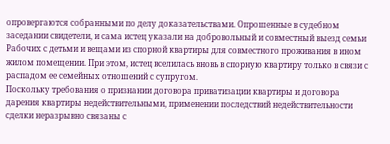опровергаются собранными по делу доказательствами. Опрошенные в судебном заседании свидетели, и сама истец указали на добровольный и совместный выезд семьи Рабочих с детьми и вещами из спорной квартиры для совместного проживания в ином жилом помещении. При этом, истец вселилась вновь в спорную квартиру только в связи с распадом ее семейных отношений с супругом.
Поскольку требования о признании договора приватизации квартиры и договора дарения квартиры недействительными, применении последствий недействительности сделки неразрывно связаны с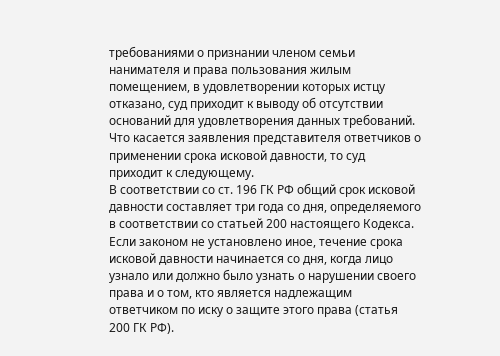требованиями о признании членом семьи нанимателя и права пользования жилым помещением, в удовлетворении которых истцу отказано, суд приходит к выводу об отсутствии оснований для удовлетворения данных требований.
Что касается заявления представителя ответчиков о применении срока исковой давности, то суд приходит к следующему.
В соответствии со ст. 196 ГК РФ общий срок исковой давности составляет три года со дня, определяемого в соответствии со статьей 200 настоящего Кодекса.
Если законом не установлено иное, течение срока исковой давности начинается со дня, когда лицо узнало или должно было узнать о нарушении своего права и о том, кто является надлежащим ответчиком по иску о защите этого права (статья 200 ГК РФ).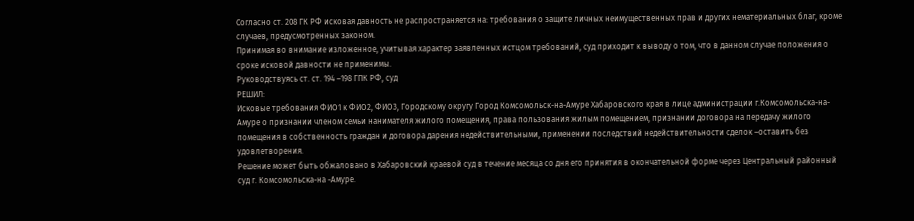Согласно ст. 208 ГК РФ исковая давность не распространяется на: требования о защите личных неимущественных прав и других нематериальных благ, кроме случаев, предусмотренных законом.
Принимая во внимание изложенное, учитывая характер заявленных истцом требований, суд приходит к выводу о том, что в данном случае положения о сроке исковой давности не применимы.
Руководствуясь ст. ст. 194 –198 ГПК РФ, суд
РЕШИЛ:
Исковые требования ФИО1 к ФИО2, ФИО3, Городскому округу Город Комсомольск-на-Амуре Хабаровского края в лице администрации г.Комсомольска-на-Амуре о признании членом семьи нанимателя жилого помещения, права пользования жилым помещением, признании договора на передачу жилого помещения в собственность граждан и договора дарения недействительными, применении последствий недействительности сделок –оставить без удовлетворения.
Решение может быть обжаловано в Хабаровский краевой суд в течение месяца со дня его принятия в окончательной форме через Центральный районный суд г. Комсомольска-на -Амуре.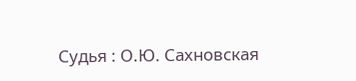Судья : О.Ю. Сахновская